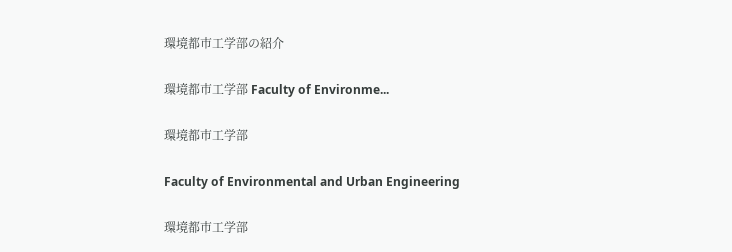環境都市工学部の紹介

環境都市工学部 Faculty of Environme...

環境都市工学部

Faculty of Environmental and Urban Engineering

環境都市工学部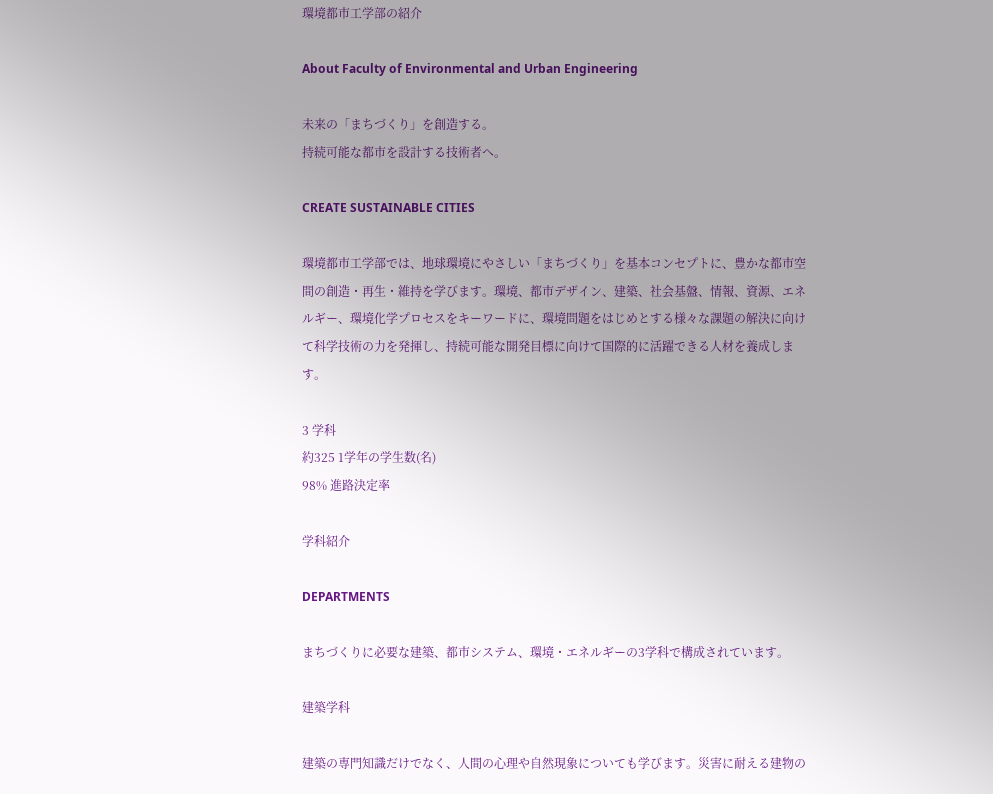環境都市工学部の紹介

About Faculty of Environmental and Urban Engineering

未来の「まちづくり」を創造する。
持続可能な都市を設計する技術者へ。

CREATE SUSTAINABLE CITIES

環境都市工学部では、地球環境にやさしい「まちづくり」を基本コンセプトに、豊かな都市空間の創造・再生・維持を学びます。環境、都市デザイン、建築、社会基盤、情報、資源、エネルギー、環境化学プロセスをキーワードに、環境問題をはじめとする様々な課題の解決に向けて科学技術の力を発揮し、持続可能な開発目標に向けて国際的に活躍できる人材を養成します。

3 学科
約325 1学年の学生数(名)
98% 進路決定率

学科紹介

DEPARTMENTS

まちづくりに必要な建築、都市システム、環境・エネルギーの3学科で構成されています。

建築学科

建築の専門知識だけでなく、人間の心理や自然現象についても学びます。災害に耐える建物の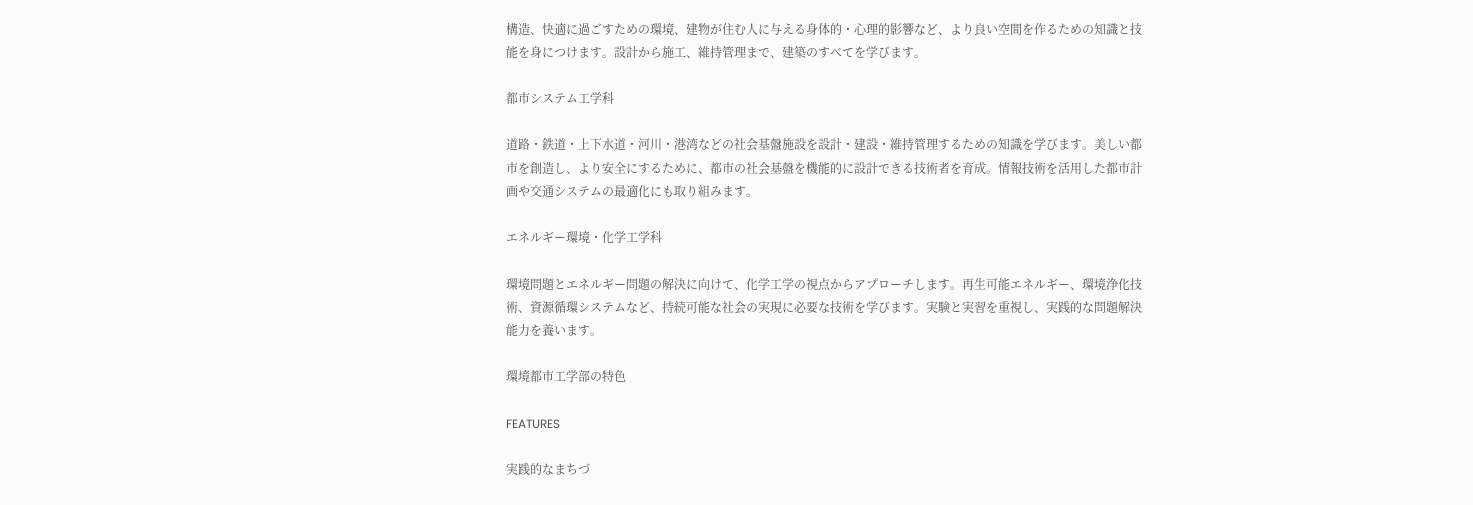構造、快適に過ごすための環境、建物が住む人に与える身体的・心理的影響など、より良い空間を作るための知識と技能を身につけます。設計から施工、維持管理まで、建築のすべてを学びます。

都市システム工学科

道路・鉄道・上下水道・河川・港湾などの社会基盤施設を設計・建設・維持管理するための知識を学びます。美しい都市を創造し、より安全にするために、都市の社会基盤を機能的に設計できる技術者を育成。情報技術を活用した都市計画や交通システムの最適化にも取り組みます。

エネルギー環境・化学工学科

環境問題とエネルギー問題の解決に向けて、化学工学の視点からアプローチします。再生可能エネルギー、環境浄化技術、資源循環システムなど、持続可能な社会の実現に必要な技術を学びます。実験と実習を重視し、実践的な問題解決能力を養います。

環境都市工学部の特色

FEATURES

実践的なまちづ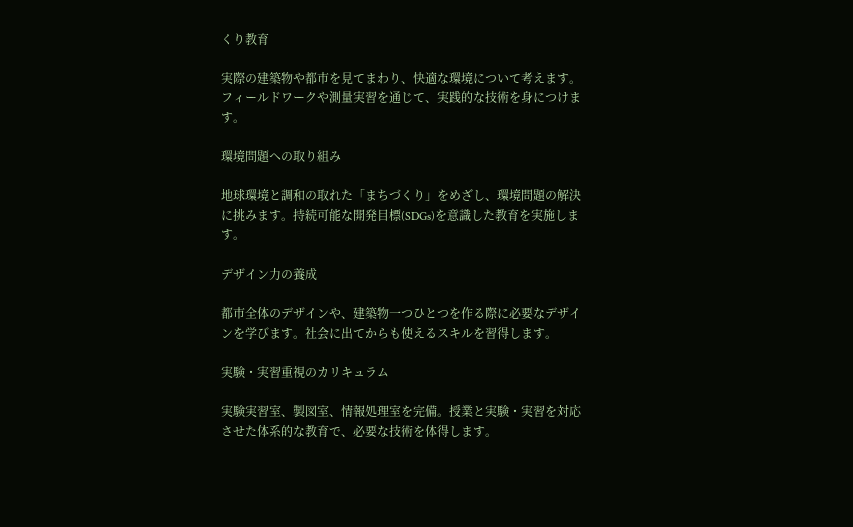くり教育

実際の建築物や都市を見てまわり、快適な環境について考えます。フィールドワークや測量実習を通じて、実践的な技術を身につけます。

環境問題への取り組み

地球環境と調和の取れた「まちづくり」をめざし、環境問題の解決に挑みます。持続可能な開発目標(SDGs)を意識した教育を実施します。

デザイン力の養成

都市全体のデザインや、建築物一つひとつを作る際に必要なデザインを学びます。社会に出てからも使えるスキルを習得します。

実験・実習重視のカリキュラム

実験実習室、製図室、情報処理室を完備。授業と実験・実習を対応させた体系的な教育で、必要な技術を体得します。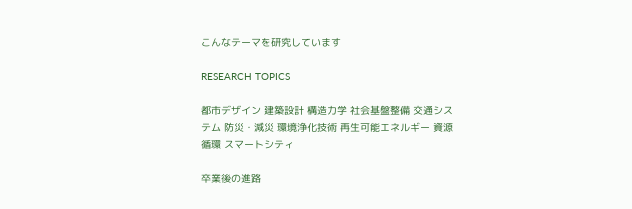こんなテーマを研究しています

RESEARCH TOPICS

都市デザイン 建築設計 構造力学 社会基盤整備 交通システム 防災・減災 環境浄化技術 再生可能エネルギー 資源循環 スマートシティ

卒業後の進路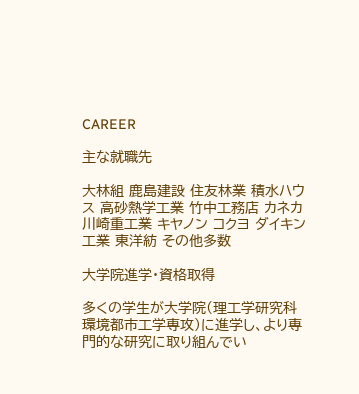CAREER

主な就職先

大林組 鹿島建設 住友林業 積水ハウス 高砂熱学工業 竹中工務店 カネカ 川崎重工業 キヤノン コクヨ ダイキン工業 東洋紡 その他多数

大学院進学・資格取得

多くの学生が大学院(理工学研究科 環境都市工学専攻)に進学し、より専門的な研究に取り組んでい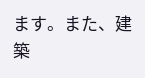ます。また、建築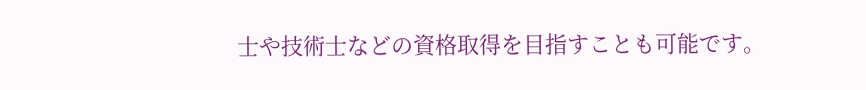士や技術士などの資格取得を目指すことも可能です。